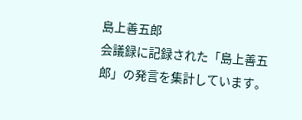島上善五郎
会議録に記録された「島上善五郎」の発言を集計しています。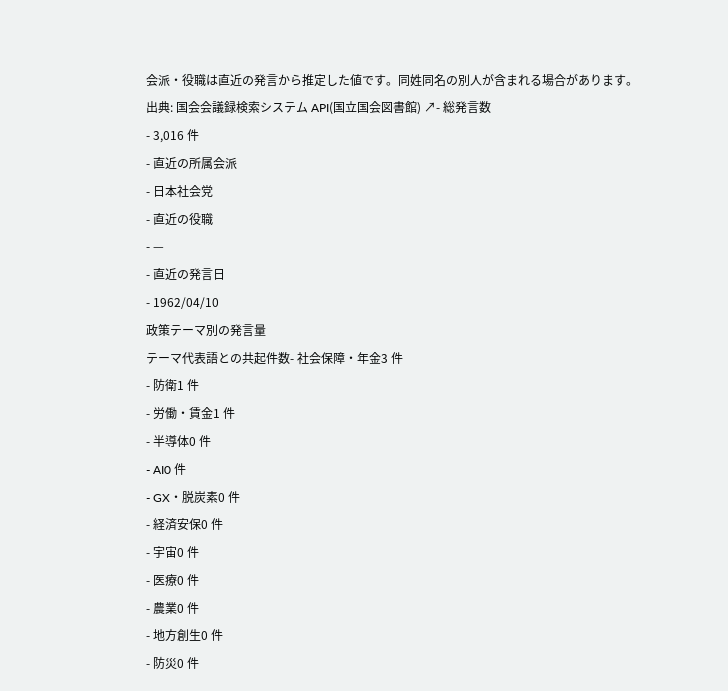会派・役職は直近の発言から推定した値です。同姓同名の別人が含まれる場合があります。
出典: 国会会議録検索システム API(国立国会図書館) ↗- 総発言数
- 3,016 件
- 直近の所属会派
- 日本社会党
- 直近の役職
- —
- 直近の発言日
- 1962/04/10
政策テーマ別の発言量
テーマ代表語との共起件数- 社会保障・年金3 件
- 防衛1 件
- 労働・賃金1 件
- 半導体0 件
- AI0 件
- GX・脱炭素0 件
- 経済安保0 件
- 宇宙0 件
- 医療0 件
- 農業0 件
- 地方創生0 件
- 防災0 件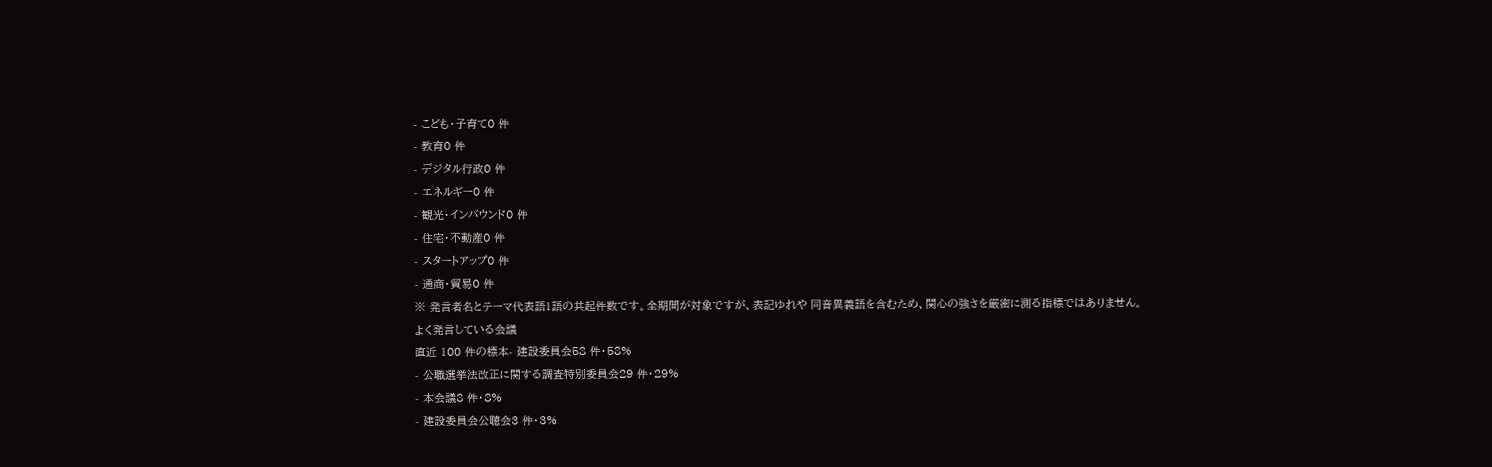- こども・子育て0 件
- 教育0 件
- デジタル行政0 件
- エネルギー0 件
- 観光・インバウンド0 件
- 住宅・不動産0 件
- スタートアップ0 件
- 通商・貿易0 件
※ 発言者名とテーマ代表語1語の共起件数です。全期間が対象ですが、表記ゆれや 同音異義語を含むため、関心の強さを厳密に測る指標ではありません。
よく発言している会議
直近 100 件の標本- 建設委員会58 件・58%
- 公職選挙法改正に関する調査特別委員会29 件・29%
- 本会議8 件・8%
- 建設委員会公聴会3 件・3%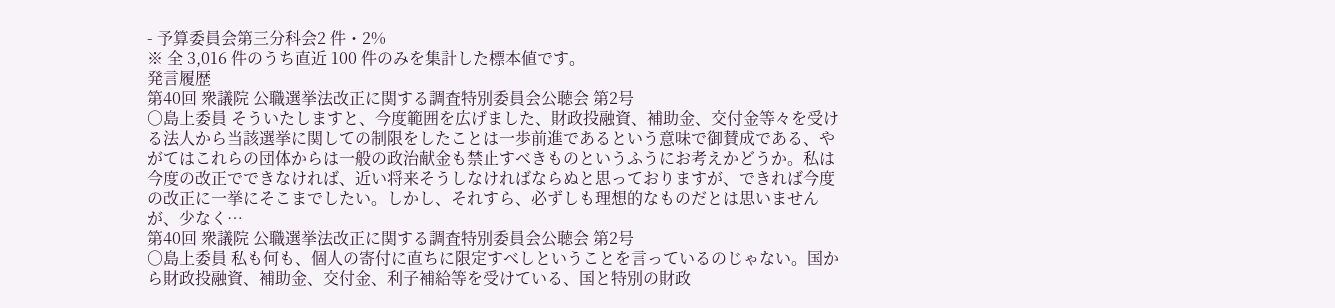- 予算委員会第三分科会2 件・2%
※ 全 3,016 件のうち直近 100 件のみを集計した標本値です。
発言履歴
第40回 衆議院 公職選挙法改正に関する調査特別委員会公聴会 第2号
○島上委員 そういたしますと、今度範囲を広げました、財政投融資、補助金、交付金等々を受ける法人から当該選挙に関しての制限をしたことは一歩前進であるという意味で御賛成である、やがてはこれらの団体からは一般の政治献金も禁止すべきものというふうにお考えかどうか。私は今度の改正でできなければ、近い将来そうしなければならぬと思っておりますが、できれば今度の改正に一挙にそこまでしたい。しかし、それすら、必ずしも理想的なものだとは思いませんが、少なく…
第40回 衆議院 公職選挙法改正に関する調査特別委員会公聴会 第2号
○島上委員 私も何も、個人の寄付に直ちに限定すべしということを言っているのじゃない。国から財政投融資、補助金、交付金、利子補給等を受けている、国と特別の財政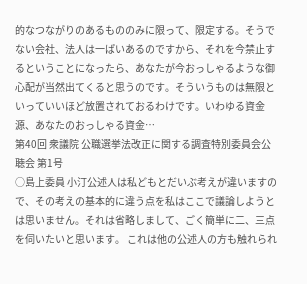的なつながりのあるもののみに限って、限定する。そうでない会社、法人は一ぱいあるのですから、それを今禁止するということになったら、あなたが今おっしゃるような御心配が当然出てくると思うのです。そういうものは無限といっていいほど放置されておるわけです。いわゆる資金源、あなたのおっしゃる資金…
第40回 衆議院 公職選挙法改正に関する調査特別委員会公聴会 第1号
○島上委員 小汀公述人は私どもとだいぶ考えが違いますので、その考えの基本的に違う点を私はここで議論しようとは思いません。それは省略しまして、ごく簡単に二、三点を伺いたいと思います。 これは他の公述人の方も触れられ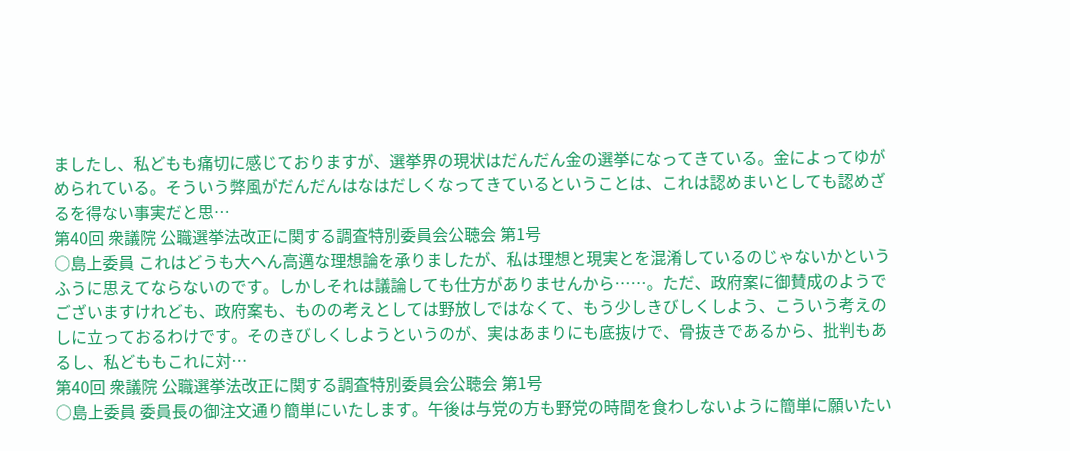ましたし、私どもも痛切に感じておりますが、選挙界の現状はだんだん金の選挙になってきている。金によってゆがめられている。そういう弊風がだんだんはなはだしくなってきているということは、これは認めまいとしても認めざるを得ない事実だと思…
第40回 衆議院 公職選挙法改正に関する調査特別委員会公聴会 第1号
○島上委員 これはどうも大へん高邁な理想論を承りましたが、私は理想と現実とを混淆しているのじゃないかというふうに思えてならないのです。しかしそれは議論しても仕方がありませんから……。ただ、政府案に御賛成のようでございますけれども、政府案も、ものの考えとしては野放しではなくて、もう少しきびしくしよう、こういう考えのしに立っておるわけです。そのきびしくしようというのが、実はあまりにも底抜けで、骨抜きであるから、批判もあるし、私どももこれに対…
第40回 衆議院 公職選挙法改正に関する調査特別委員会公聴会 第1号
○島上委員 委員長の御注文通り簡単にいたします。午後は与党の方も野党の時間を食わしないように簡単に願いたい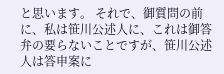と思います。 それで、御質問の前に、私は笹川公述人に、これは御答弁の要らないことですが、笹川公述人は答申案に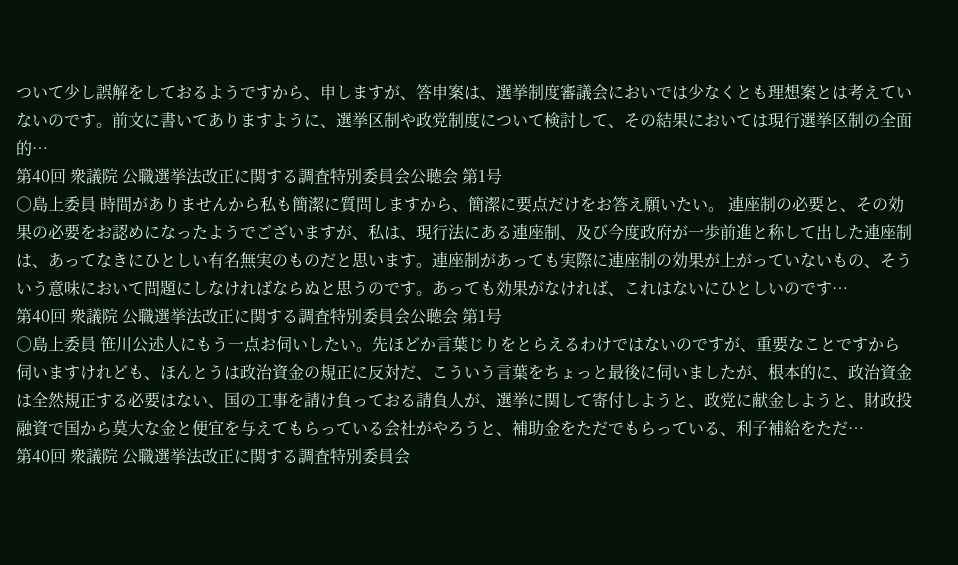ついて少し誤解をしておるようですから、申しますが、答申案は、選挙制度審議会においでは少なくとも理想案とは考えていないのです。前文に書いてありますように、選挙区制や政党制度について検討して、その結果においては現行選挙区制の全面的…
第40回 衆議院 公職選挙法改正に関する調査特別委員会公聴会 第1号
○島上委員 時間がありませんから私も簡潔に質問しますから、簡潔に要点だけをお答え願いたい。 連座制の必要と、その効果の必要をお認めになったようでございますが、私は、現行法にある連座制、及び今度政府が一歩前進と称して出した連座制は、あってなきにひとしい有名無実のものだと思います。連座制があっても実際に連座制の効果が上がっていないもの、そういう意味において問題にしなければならぬと思うのです。あっても効果がなければ、これはないにひとしいのです…
第40回 衆議院 公職選挙法改正に関する調査特別委員会公聴会 第1号
○島上委員 笹川公述人にもう一点お伺いしたい。先ほどか言葉じりをとらえるわけではないのですが、重要なことですから伺いますけれども、ほんとうは政治資金の規正に反対だ、こういう言葉をちょっと最後に伺いましたが、根本的に、政治資金は全然規正する必要はない、国の工事を請け負っておる請負人が、選挙に関して寄付しようと、政党に献金しようと、財政投融資で国から莫大な金と便宜を与えてもらっている会社がやろうと、補助金をただでもらっている、利子補給をただ…
第40回 衆議院 公職選挙法改正に関する調査特別委員会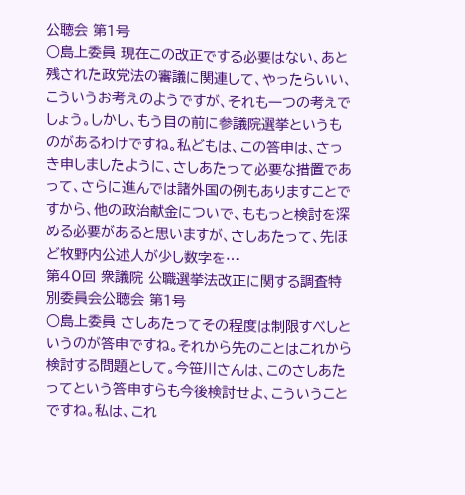公聴会 第1号
○島上委員 現在この改正でする必要はない、あと残された政党法の審議に関連して、やったらいい、こういうお考えのようですが、それも一つの考えでしょう。しかし、もう目の前に参議院選挙というものがあるわけですね。私どもは、この答申は、さっき申しましたように、さしあたって必要な措置であって、さらに進んでは諸外国の例もありますことですから、他の政治献金についで、ももっと検討を深める必要があると思いますが、さしあたって、先ほど牧野内公述人が少し数字を…
第40回 衆議院 公職選挙法改正に関する調査特別委員会公聴会 第1号
○島上委員 さしあたってその程度は制限すべしというのが答申ですね。それから先のことはこれから検討する問題として。今笹川さんは、このさしあたってという答申すらも今後検討せよ、こういうことですね。私は、これ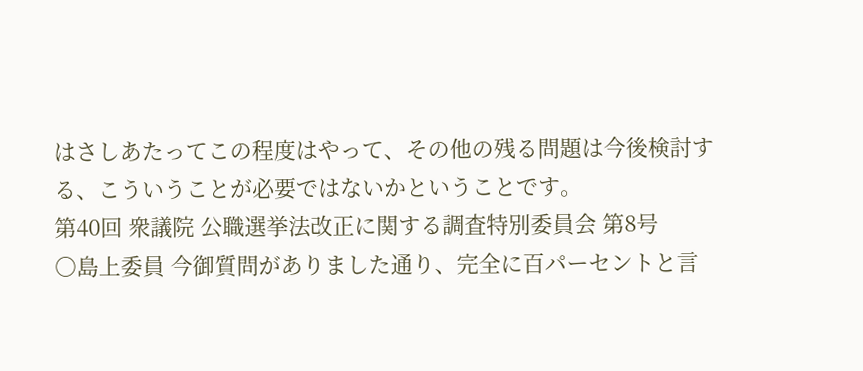はさしあたってこの程度はやって、その他の残る問題は今後検討する、こういうことが必要ではないかということです。
第40回 衆議院 公職選挙法改正に関する調査特別委員会 第8号
○島上委員 今御質問がありました通り、完全に百パーセントと言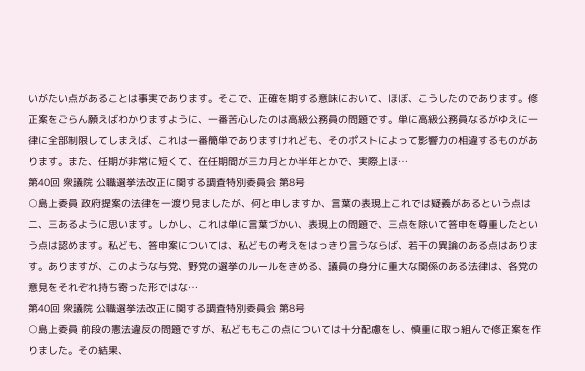いがたい点があることは事実であります。そこで、正確を期する意味において、ほぼ、こうしたのであります。修正案をごらん願えばわかりますように、一番苦心したのは高級公務員の問題です。単に高級公務員なるがゆえに一律に全部制限してしまえば、これは一番簡単でありますけれども、そのポストによって影響力の相違するものがあります。また、任期が非常に短くて、在任期間が三カ月とか半年とかで、実際上ほ…
第40回 衆議院 公職選挙法改正に関する調査特別委員会 第8号
○島上委員 政府提案の法律を一渡り見ましたが、何と申しますか、言葉の表現上これでは疑義があるという点は二、三あるように思います。しかし、これは単に言葉づかい、表現上の問題で、三点を除いて答申を尊重したという点は認めます。私ども、答申案については、私どもの考えをはっきり言うならば、若干の異論のある点はあります。ありますが、このような与党、野党の選挙のルールをきめる、議員の身分に重大な関係のある法律は、各党の意見をそれぞれ持ち寄った形ではな…
第40回 衆議院 公職選挙法改正に関する調査特別委員会 第8号
○島上委員 前段の憲法違反の問題ですが、私どももこの点については十分配慮をし、慎重に取っ組んで修正案を作りました。その結果、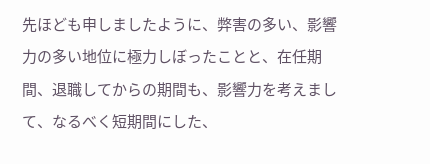先ほども申しましたように、弊害の多い、影響力の多い地位に極力しぼったことと、在任期間、退職してからの期間も、影響力を考えまして、なるべく短期間にした、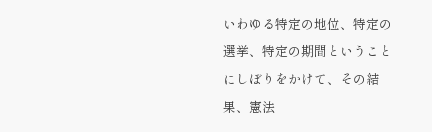いわゆる特定の地位、特定の選挙、特定の期間ということにしぼりをかけて、その結果、憲法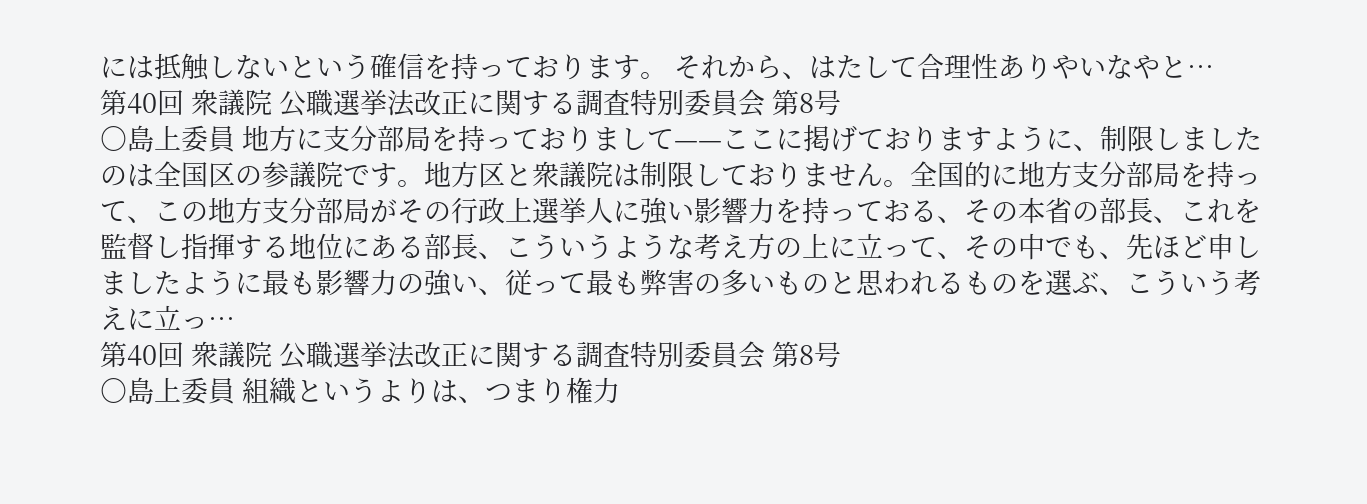には抵触しないという確信を持っております。 それから、はたして合理性ありやいなやと…
第40回 衆議院 公職選挙法改正に関する調査特別委員会 第8号
○島上委員 地方に支分部局を持っておりまして——ここに掲げておりますように、制限しましたのは全国区の参議院です。地方区と衆議院は制限しておりません。全国的に地方支分部局を持って、この地方支分部局がその行政上選挙人に強い影響力を持っておる、その本省の部長、これを監督し指揮する地位にある部長、こういうような考え方の上に立って、その中でも、先ほど申しましたように最も影響力の強い、従って最も弊害の多いものと思われるものを選ぶ、こういう考えに立っ…
第40回 衆議院 公職選挙法改正に関する調査特別委員会 第8号
○島上委員 組織というよりは、つまり権力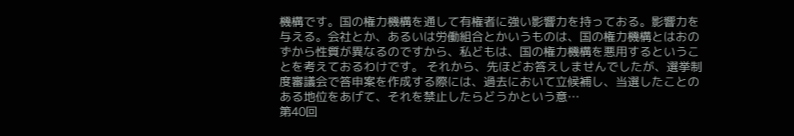機構です。国の権力機構を通して有権者に強い影響力を持っておる。影響力を与える。会社とか、あるいは労働組合とかいうものは、国の権力機構とはおのずから性質が異なるのですから、私どもは、国の権力機構を悪用するということを考えておるわけです。 それから、先ほどお答えしませんでしたが、選挙制度審議会で答申案を作成する際には、過去において立候補し、当選したことのある地位をあげて、それを禁止したらどうかという意…
第40回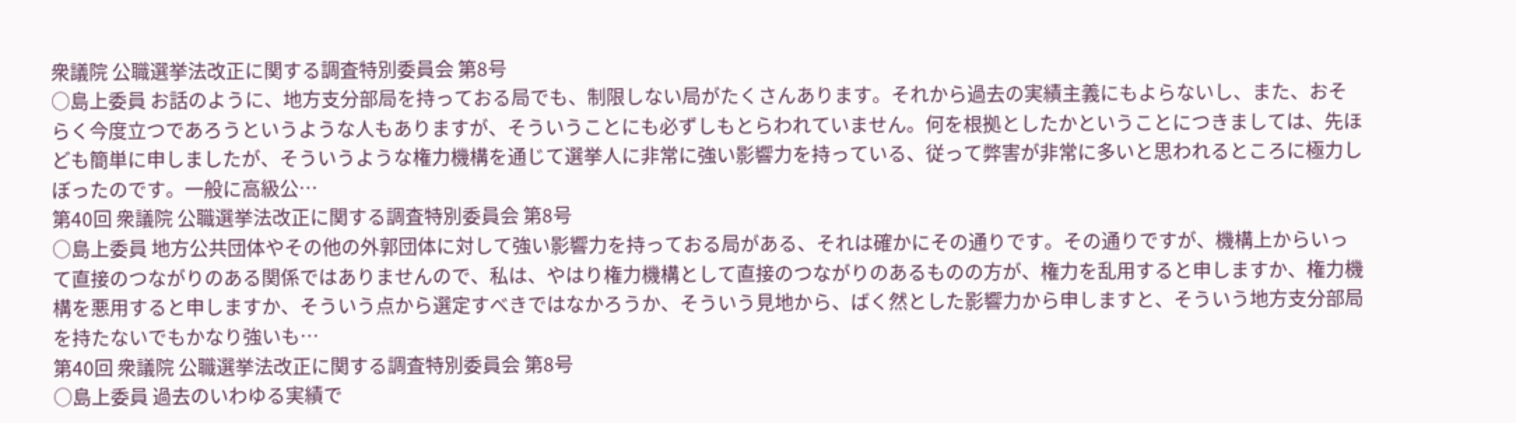衆議院 公職選挙法改正に関する調査特別委員会 第8号
○島上委員 お話のように、地方支分部局を持っておる局でも、制限しない局がたくさんあります。それから過去の実績主義にもよらないし、また、おそらく今度立つであろうというような人もありますが、そういうことにも必ずしもとらわれていません。何を根拠としたかということにつきましては、先ほども簡単に申しましたが、そういうような権力機構を通じて選挙人に非常に強い影響力を持っている、従って弊害が非常に多いと思われるところに極力しぼったのです。一般に高級公…
第40回 衆議院 公職選挙法改正に関する調査特別委員会 第8号
○島上委員 地方公共団体やその他の外郭団体に対して強い影響力を持っておる局がある、それは確かにその通りです。その通りですが、機構上からいって直接のつながりのある関係ではありませんので、私は、やはり権力機構として直接のつながりのあるものの方が、権力を乱用すると申しますか、権力機構を悪用すると申しますか、そういう点から選定すべきではなかろうか、そういう見地から、ばく然とした影響力から申しますと、そういう地方支分部局を持たないでもかなり強いも…
第40回 衆議院 公職選挙法改正に関する調査特別委員会 第8号
○島上委員 過去のいわゆる実績で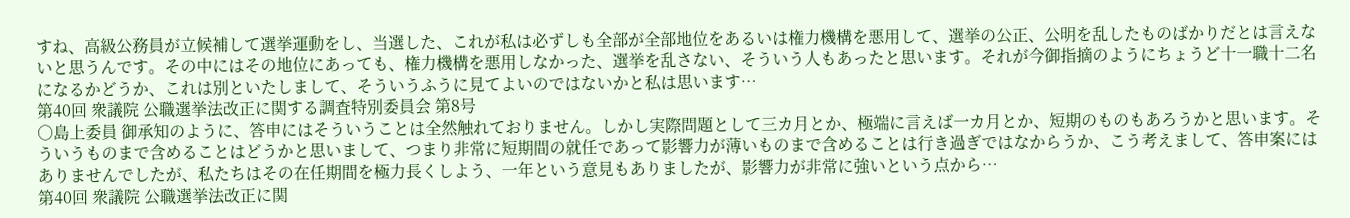すね、高級公務員が立候補して選挙運動をし、当選した、これが私は必ずしも全部が全部地位をあるいは権力機構を悪用して、選挙の公正、公明を乱したものばかりだとは言えないと思うんです。その中にはその地位にあっても、権力機構を悪用しなかった、選挙を乱さない、そういう人もあったと思います。それが今御指摘のようにちょうど十一職十二名になるかどうか、これは別といたしまして、そういうふうに見てよいのではないかと私は思います…
第40回 衆議院 公職選挙法改正に関する調査特別委員会 第8号
○島上委員 御承知のように、答申にはそういうことは全然触れておりません。しかし実際問題として三カ月とか、極端に言えば一カ月とか、短期のものもあろうかと思います。そういうものまで含めることはどうかと思いまして、つまり非常に短期間の就任であって影響力が薄いものまで含めることは行き過ぎではなからうか、こう考えまして、答申案にはありませんでしたが、私たちはその在任期間を極力長くしよう、一年という意見もありましたが、影響力が非常に強いという点から…
第40回 衆議院 公職選挙法改正に関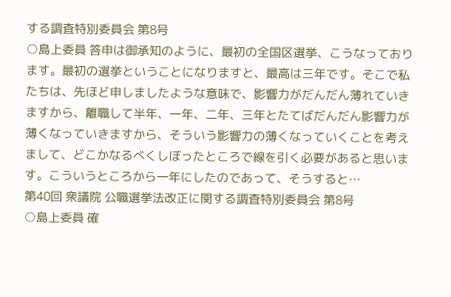する調査特別委員会 第8号
○島上委員 答申は御承知のように、最初の全国区選挙、こうなっております。最初の選挙ということになりますと、最高は三年です。そこで私たちは、先ほど申しましたような意味で、影響力がだんだん薄れていきますから、離職して半年、一年、二年、三年とたてばだんだん影響力が薄くなっていきますから、そういう影響力の薄くなっていくことを考えまして、どこかなるべくしぼったところで線を引く必要があると思います。こういうところから一年にしたのであって、そうすると…
第40回 衆議院 公職選挙法改正に関する調査特別委員会 第8号
○島上委員 確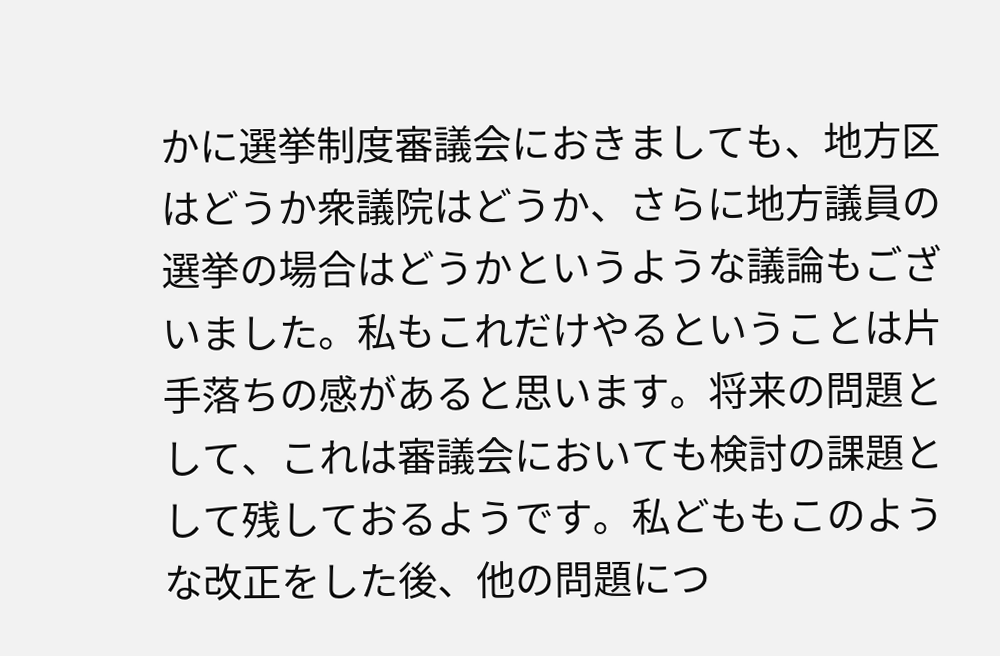かに選挙制度審議会におきましても、地方区はどうか衆議院はどうか、さらに地方議員の選挙の場合はどうかというような議論もございました。私もこれだけやるということは片手落ちの感があると思います。将来の問題として、これは審議会においても検討の課題として残しておるようです。私どももこのような改正をした後、他の問題につ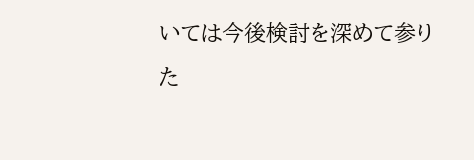いては今後検討を深めて参りた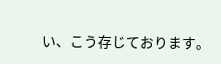い、こう存じております。